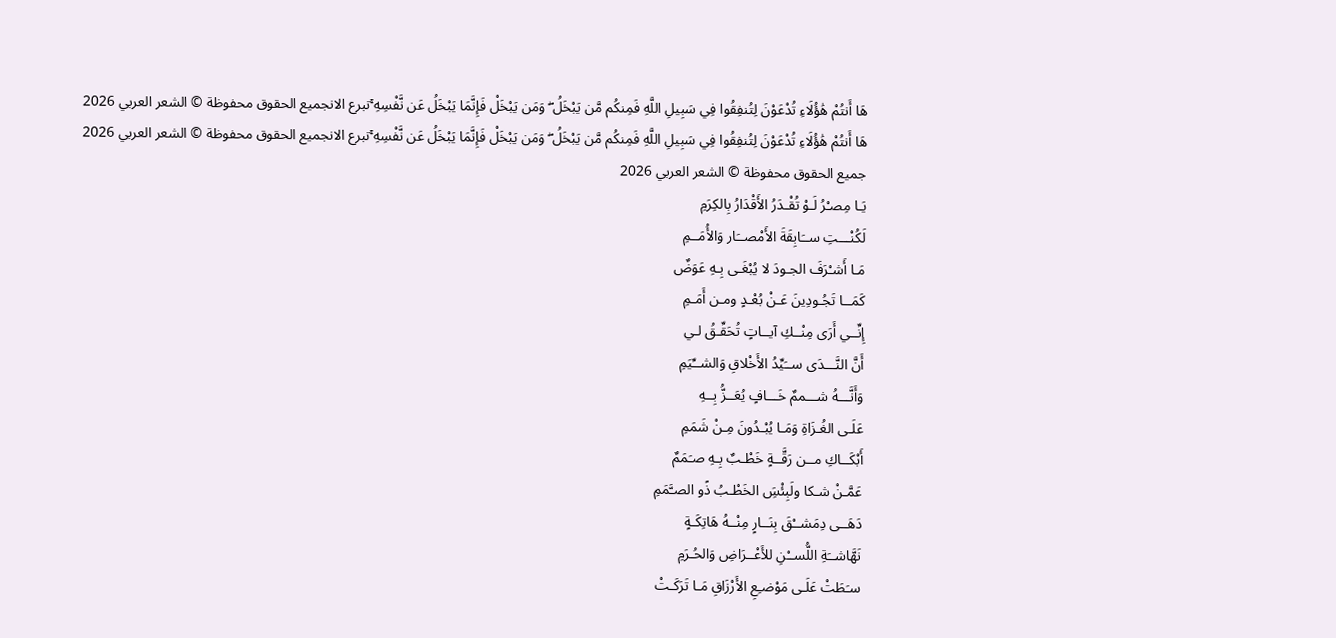هَا أَنتُمْ هَٰؤُلَاءِ تُدْعَوْنَ لِتُنفِقُوا فِي سَبِيلِ اللَّهِ فَمِنكُم مَّن يَبْخَلُ ۖ وَمَن يَبْخَلْ فَإِنَّمَا يَبْخَلُ عَن نَّفْسِهِ ۚتبرع الانجميع الحقوق محفوظة © الشعر العربي 2026
هَا أَنتُمْ هَٰؤُلَاءِ تُدْعَوْنَ لِتُنفِقُوا فِي سَبِيلِ اللَّهِ فَمِنكُم مَّن يَبْخَلُ ۖ وَمَن يَبْخَلْ فَإِنَّمَا يَبْخَلُ عَن نَّفْسِهِ ۚتبرع الانجميع الحقوق محفوظة © الشعر العربي 2026
جميع الحقوق محفوظة © الشعر العربي 2026
يَـا مِصـْرُ لَـوْ تُقْـدَرُ الأَقْدَارُ بِالكِرَمِ
لَكُنْـــتِ ســَابِقَةَ الأَمْصــَار وَالأُمَــمِ
مَـا أَشـْرَفَ الجـودَ لا يُبْغَـى بِـهِ عَوَضٌ
كَمَــا تَجُـودِينَ عَـنْ بُعْـدٍ ومـن أَمَـمِ
إِنِّــي أَرَى مِنْــكِ آيــاتٍ تُحَقِّـقُ لـي
أَنَّ النَّـــدَى ســَيِّدُ الأَخْلاقِ وَالشــِّيَمِ
وَأَنَّـــهُ شـــممٌ خَـــافٍ يُعَــزُّ بِــهِ
عَلَـى الغُـزَاةِ وَمَـا يُبْـدُونَ مِـنْ شَمَمِ
أَبْكَــاكِ مــن رَقَّــةٍ خَطْـبٌ بِـهِ صـَمَمٌ
عَمَّـنْ شـكا ولَبِئْسَِ الخَطْـبُ ذًو الصـَّمَمِ
دَهَــى دِمَشــْقَ بِنَــارٍ مِنْــهُ هَاتِكَـةٍ
نَهَّاشــَةِ اللُّســْنِ للأَعْــرَاضِ وَالحُـرَمِ
سـَطَتْ عَلَـى مَوْضـِعِ الأَرْزَاقِ مَـا تَرَكَـتْ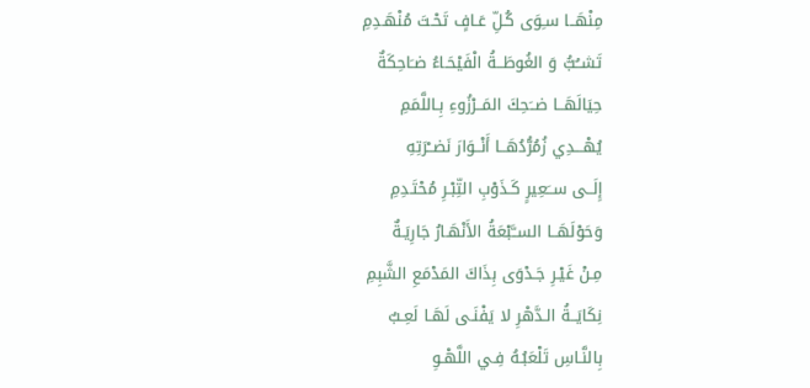مِنْهَــا سـِوَى كُـلِّ عَـافٍ تَحْـتَ مُنْهَـدِمِ
تَشــُبُّ وَ الغُوطَــةُ الْفَيْحَـاءُ ضـَاحِكَةٌ
حِيَالَهَــا ضــَحِكَ المَــرْزُوءِ بِـاللَّمَمِ
يُهْـــدِي زُمُرُّدُهَــا أَنْــوَارَ نَضــْرَتِهِ
إِلَــى ســَعِيرٍ كَـذَوْبِ التِّبْـرِ مُحْتَـدِمِ
وَحَوْلَهَــا الســَّبْعَةُ الأَنْهَـارُ جَارِيَـةٌ
مِـنْ غَيْـرِ جَـدْوَى بِذَاكَ المَدْمَعِ الشَّبِمِ
نِكَايَــةُ الـدَّهْرِ لا يَفْنَـى لَهَـا لَعِـبٌ
بِالنَّـاسِ تَلْعَبُـهُ فِـي اللَّهْـوِ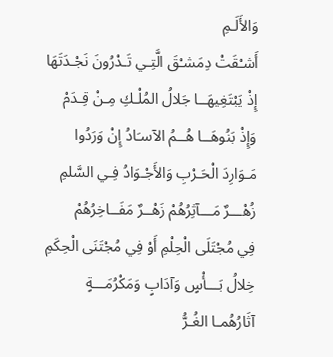وَالأَلَـمِ
أَشـْقَتْ دِمَشـْقَ الَّتِـي تَـدْرُونَ نَجْـدَتَهَا
إِذْ يَبْتَغِيهَــا جَلالُ المُلْـكِ مِـنْ قِـدَمْ
وَإِذْ بَنُوهَــا هُــمُ الآسـَادُ إِنْ وَرَدُوا
مَـوَارِدَ الْحَـرْبِ وَالأَجْـوَادُ فِـي السَّلمِ
زُهْـــرٌ مَـــآثِرُهُمْ زَهْــرٌ مَفَــاخِرُهُمْ
فِي مُجْتَلَى الْحِلْمِ أَوْ فِي مُجْتَنَى الْحِكَمِ
خِلالُ بَـــأْسٍ وَآدَابٍ وَمَكْرُمَـــةٍ
آثَارُهُمـا الغُـرُّ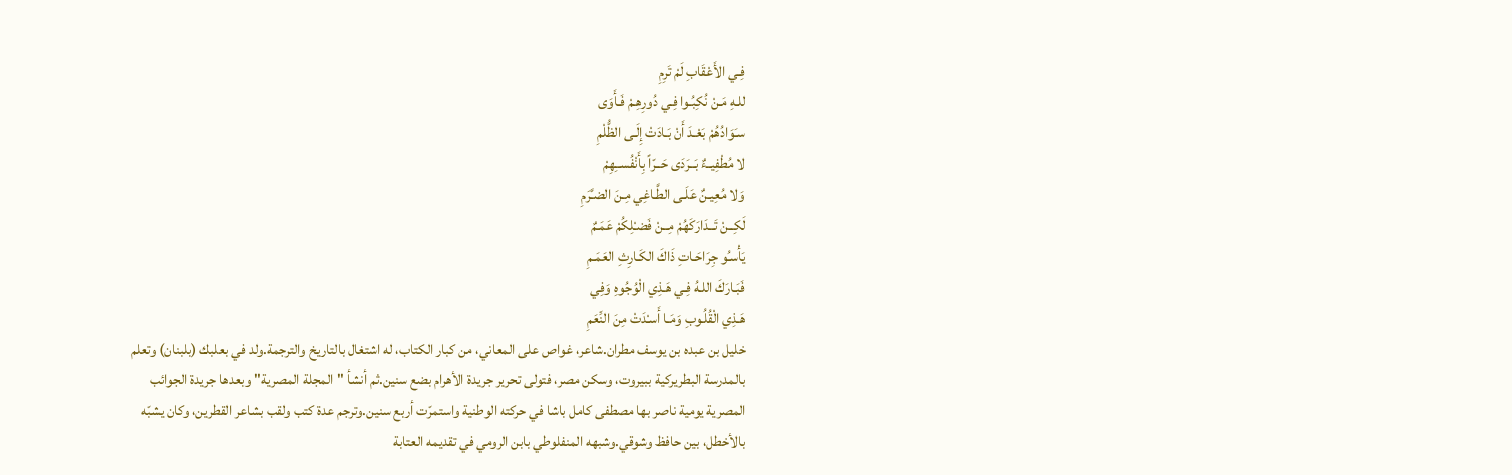فِـي الأَعْقَابِ لَمْ تَرِمِ
للـهِ مَـنْ نُكِبُـوا فِـي دُورِهِـمْ فَـأَوَى
سـَوَادُهُمْ بَعْـدَ أَنْ بَـادَتْ إِلَـى الظُّلْمِ
لا مُطْفِيــءٌ بَــرَدَى حَــرّاً بِأَنْفُســِهِمْ
وَلا مُعِيـنٌ عَلَـى الطَّـاغِي مِـنَ الضـَّرَمِ
لَكِــنْ تَــدَارَكَهُمْ مِــنْ فَضـْلِكُمْ عَمَـمٌ
يَأْسـُو جِرَاحَـاتِ ذَاكَ الكَـارِثِ العَمَـمِ
فَبَـارَكَ اللـهُ فِـي هَـذِي الْوُجُوهِ وَفِي
هَـذِي الْقُلُـوبِ وَمَـا أَسـْدَتْ مِنَ النِّعَمِ
خليل بن عبده بن يوسف مطران.شاعر، غواص على المعاني، من كبار الكتاب، له اشتغال بالتاريخ والترجمة.ولد في بعلبك (بلبنان) وتعلم بالمدرسة البطريركية ببيروت، وسكن مصر، فتولى تحرير جريدة الأهرام بضع سنين.ثم أنشأ "المجلة المصرية" وبعدها جريدة الجوائب المصرية يومية ناصر بها مصطفى كامل باشا في حركته الوطنية واستمرّت أربع سنين.وترجم عدة كتب ولقب بشاعر القطرين، وكان يشبّه بالأخطل، بين حافظ وشوقي.وشبهه المنفلوطي بابن الرومي في تقديمه العتابة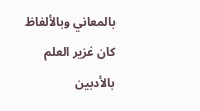بالمعاني وبالألفاظ كان غزير العلم بالأدبين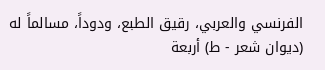الفرنسي والعربي، رقيق الطبع، ودوداً، مسالماً له (ديوان شعر - ط) أربعة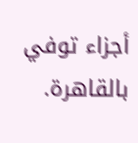أجزاء توفي بالقاهرة.